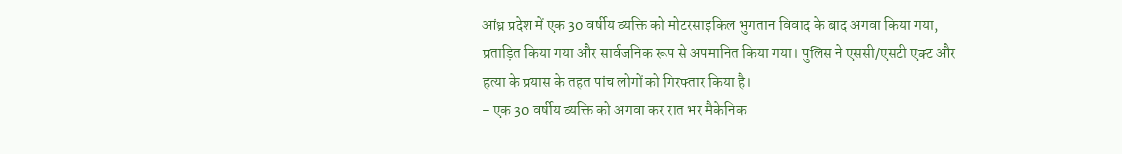आंध्र प्रदेश में एक 30 वर्षीय व्यक्ति को मोटरसाइकिल भुगतान विवाद के बाद अगवा किया गया, प्रताड़ित किया गया और सार्वजनिक रूप से अपमानित किया गया। पुलिस ने एससी/एसटी एक्ट और हत्या के प्रयास के तहत पांच लोगों को गिरफ्तार किया है।
- एक 30 वर्षीय व्यक्ति को अगवा कर रात भर मैकेनिक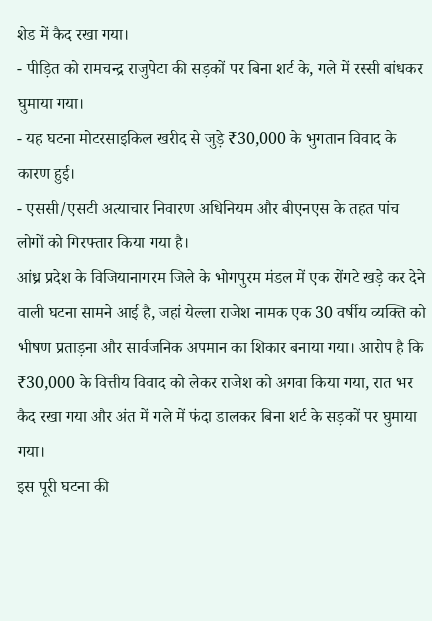शेड में कैद रखा गया।
- पीड़ित को रामचन्द्र राजुपेटा की सड़कों पर बिना शर्ट के, गले में रस्सी बांधकर घुमाया गया।
- यह घटना मोटरसाइकिल खरीद से जुड़े ₹30,000 के भुगतान विवाद के कारण हुई।
- एससी/एसटी अत्याचार निवारण अधिनियम और बीएनएस के तहत पांच लोगों को गिरफ्तार किया गया है।
आंध्र प्रदेश के विजियानागरम जिले के भोगपुरम मंडल में एक रोंगटे खड़े कर देने वाली घटना सामने आई है, जहां येल्ला राजेश नामक एक 30 वर्षीय व्यक्ति को भीषण प्रताड़ना और सार्वजनिक अपमान का शिकार बनाया गया। आरोप है कि ₹30,000 के वित्तीय विवाद को लेकर राजेश को अगवा किया गया, रात भर कैद रखा गया और अंत में गले में फंदा डालकर बिना शर्ट के सड़कों पर घुमाया गया।
इस पूरी घटना की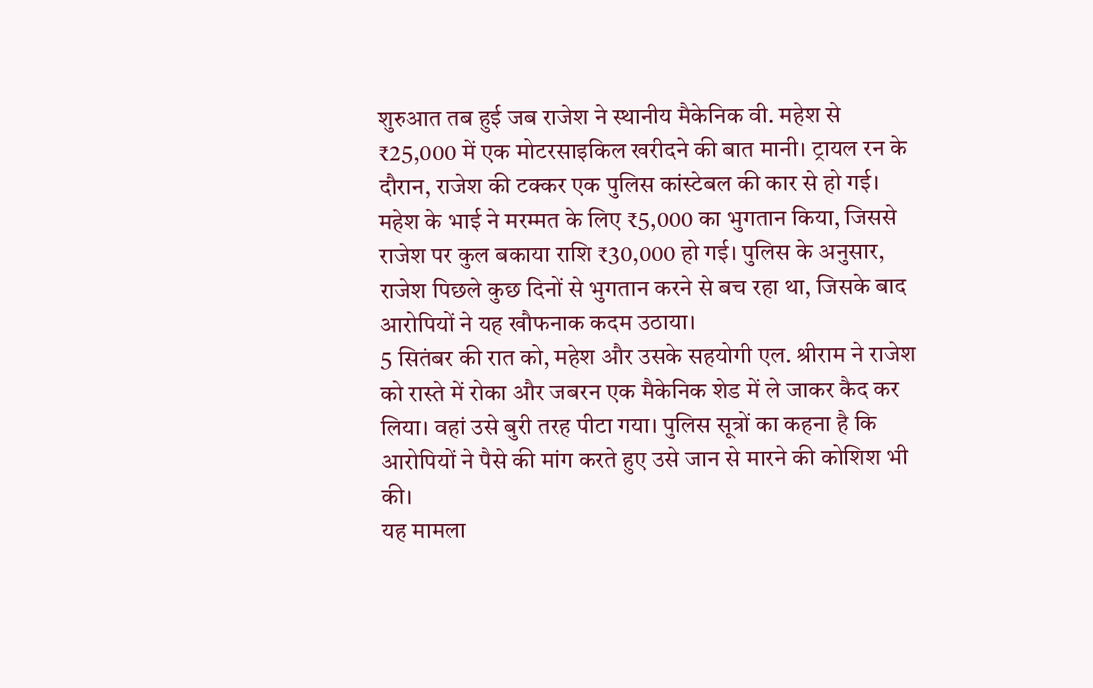शुरुआत तब हुई जब राजेश ने स्थानीय मैकेनिक वी. महेश से ₹25,000 में एक मोटरसाइकिल खरीदने की बात मानी। ट्रायल रन के दौरान, राजेश की टक्कर एक पुलिस कांस्टेबल की कार से हो गई। महेश के भाई ने मरम्मत के लिए ₹5,000 का भुगतान किया, जिससे राजेश पर कुल बकाया राशि ₹30,000 हो गई। पुलिस के अनुसार, राजेश पिछले कुछ दिनों से भुगतान करने से बच रहा था, जिसके बाद आरोपियों ने यह खौफनाक कदम उठाया।
5 सितंबर की रात को, महेश और उसके सहयोगी एल. श्रीराम ने राजेश को रास्ते में रोका और जबरन एक मैकेनिक शेड में ले जाकर कैद कर लिया। वहां उसे बुरी तरह पीटा गया। पुलिस सूत्रों का कहना है कि आरोपियों ने पैसे की मांग करते हुए उसे जान से मारने की कोशिश भी की।
यह मामला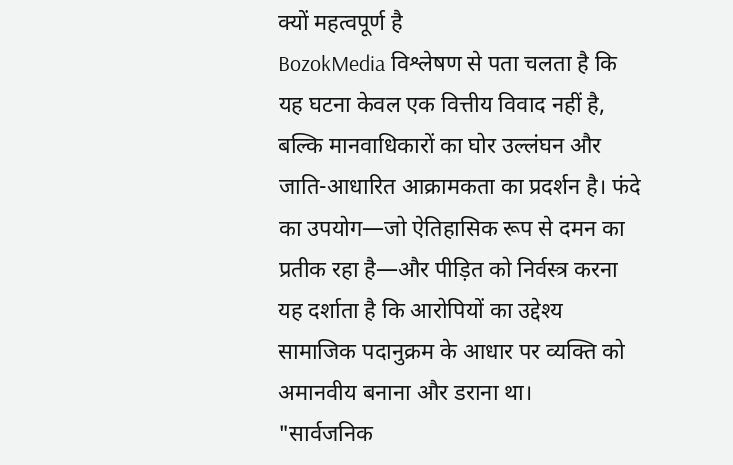क्यों महत्वपूर्ण है
BozokMedia विश्लेषण से पता चलता है कि यह घटना केवल एक वित्तीय विवाद नहीं है, बल्कि मानवाधिकारों का घोर उल्लंघन और जाति-आधारित आक्रामकता का प्रदर्शन है। फंदे का उपयोग—जो ऐतिहासिक रूप से दमन का प्रतीक रहा है—और पीड़ित को निर्वस्त्र करना यह दर्शाता है कि आरोपियों का उद्देश्य सामाजिक पदानुक्रम के आधार पर व्यक्ति को अमानवीय बनाना और डराना था।
"सार्वजनिक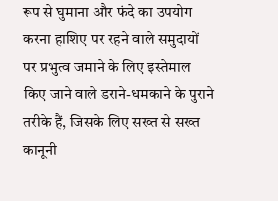रूप से घुमाना और फंदे का उपयोग करना हाशिए पर रहने वाले समुदायों पर प्रभुत्व जमाने के लिए इस्तेमाल किए जाने वाले डराने-धमकाने के पुराने तरीके हैं, जिसके लिए सख्त से सख्त कानूनी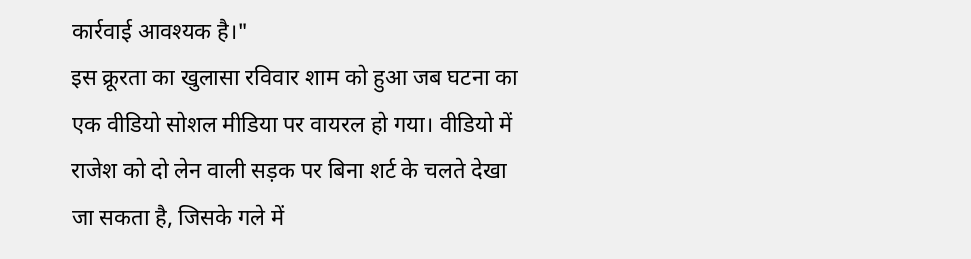कार्रवाई आवश्यक है।"
इस क्रूरता का खुलासा रविवार शाम को हुआ जब घटना का एक वीडियो सोशल मीडिया पर वायरल हो गया। वीडियो में राजेश को दो लेन वाली सड़क पर बिना शर्ट के चलते देखा जा सकता है, जिसके गले में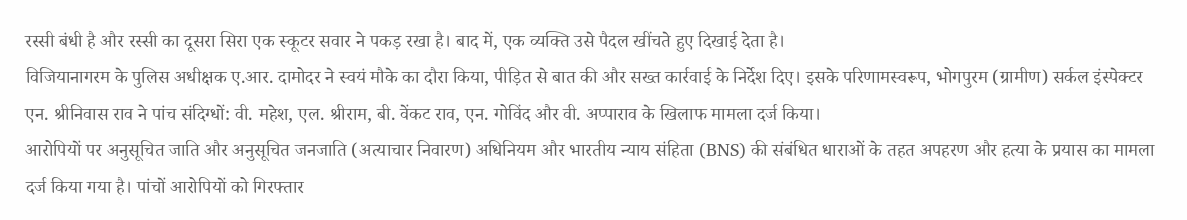रस्सी बंधी है और रस्सी का दूसरा सिरा एक स्कूटर सवार ने पकड़ रखा है। बाद में, एक व्यक्ति उसे पैदल खींचते हुए दिखाई देता है।
विजियानागरम के पुलिस अधीक्षक ए.आर. दामोदर ने स्वयं मौके का दौरा किया, पीड़ित से बात की और सख्त कार्रवाई के निर्देश दिए। इसके परिणामस्वरूप, भोगपुरम (ग्रामीण) सर्कल इंस्पेक्टर एन. श्रीनिवास राव ने पांच संदिग्धों: वी. महेश, एल. श्रीराम, बी. वेंकट राव, एन. गोविंद और वी. अप्पाराव के खिलाफ मामला दर्ज किया।
आरोपियों पर अनुसूचित जाति और अनुसूचित जनजाति (अत्याचार निवारण) अधिनियम और भारतीय न्याय संहिता (BNS) की संबंधित धाराओं के तहत अपहरण और हत्या के प्रयास का मामला दर्ज किया गया है। पांचों आरोपियों को गिरफ्तार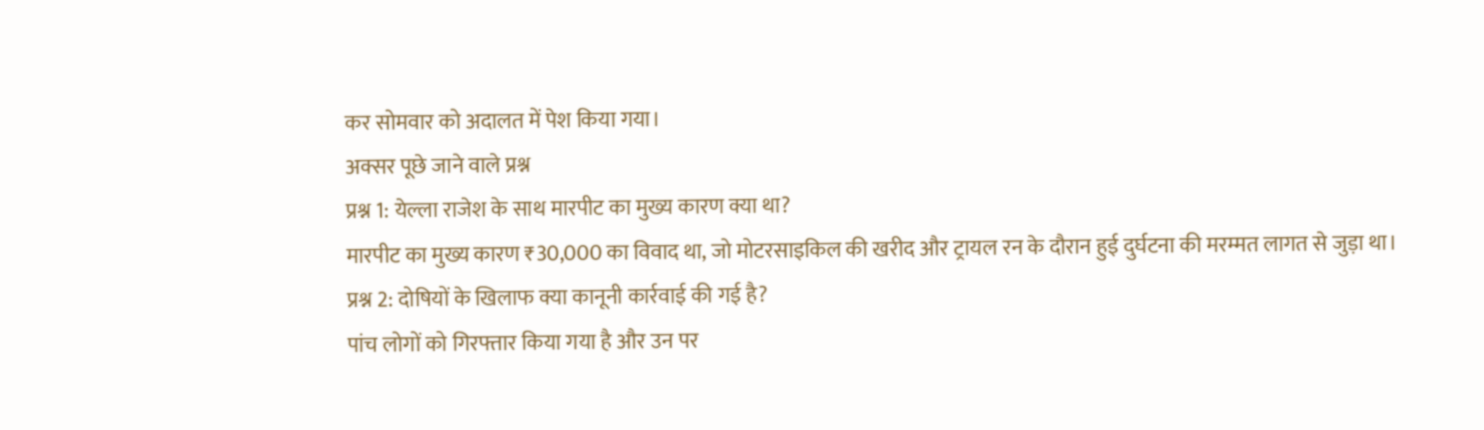कर सोमवार को अदालत में पेश किया गया।
अक्सर पूछे जाने वाले प्रश्न
प्रश्न 1: येल्ला राजेश के साथ मारपीट का मुख्य कारण क्या था?
मारपीट का मुख्य कारण ₹30,000 का विवाद था, जो मोटरसाइकिल की खरीद और ट्रायल रन के दौरान हुई दुर्घटना की मरम्मत लागत से जुड़ा था।
प्रश्न 2: दोषियों के खिलाफ क्या कानूनी कार्रवाई की गई है?
पांच लोगों को गिरफ्तार किया गया है और उन पर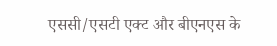एससी/एसटी एक्ट और बीएनएस के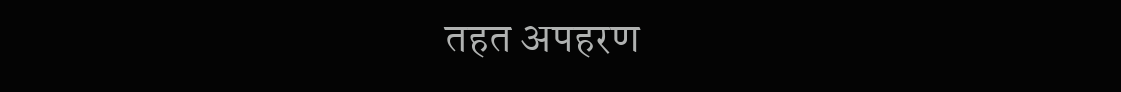तहत अपहरण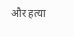और हत्या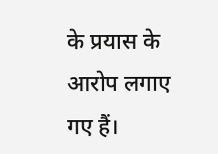के प्रयास के आरोप लगाए गए हैं।